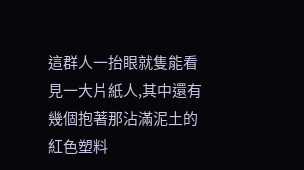這群人一抬眼就隻能看見一大片紙人,其中還有幾個抱著那沾滿泥土的紅色塑料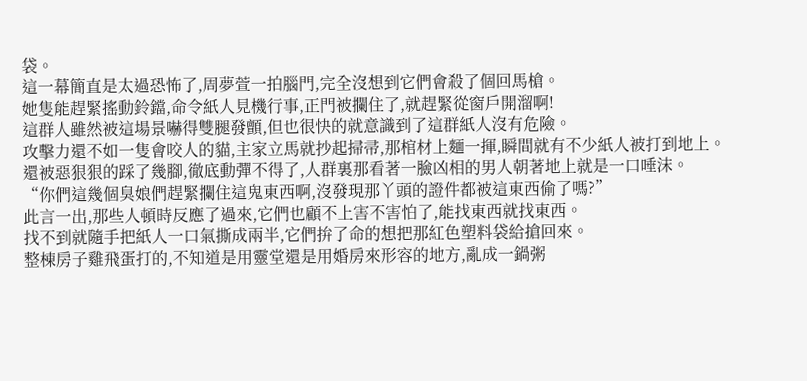袋。
這一幕簡直是太過恐怖了,周夢萱一拍腦門,完全沒想到它們會殺了個回馬槍。
她隻能趕緊搖動鈴鐺,命令紙人見機行事,正門被攔住了,就趕緊從窗戶開溜啊!
這群人雖然被這場景嚇得雙腿發顫,但也很快的就意識到了這群紙人沒有危險。
攻擊力還不如一隻會咬人的貓,主家立馬就抄起掃帚,那棺材上麵一揮,瞬間就有不少紙人被打到地上。
還被惡狠狠的踩了幾腳,徹底動彈不得了,人群裏那看著一臉凶相的男人朝著地上就是一口唾沫。
“你們這幾個臭娘們趕緊攔住這鬼東西啊,沒發現那丫頭的證件都被這東西偷了嗎?”
此言一出,那些人頓時反應了過來,它們也顧不上害不害怕了,能找東西就找東西。
找不到就隨手把紙人一口氣撕成兩半,它們拚了命的想把那紅色塑料袋給搶回來。
整棟房子雞飛蛋打的,不知道是用靈堂還是用婚房來形容的地方,亂成一鍋粥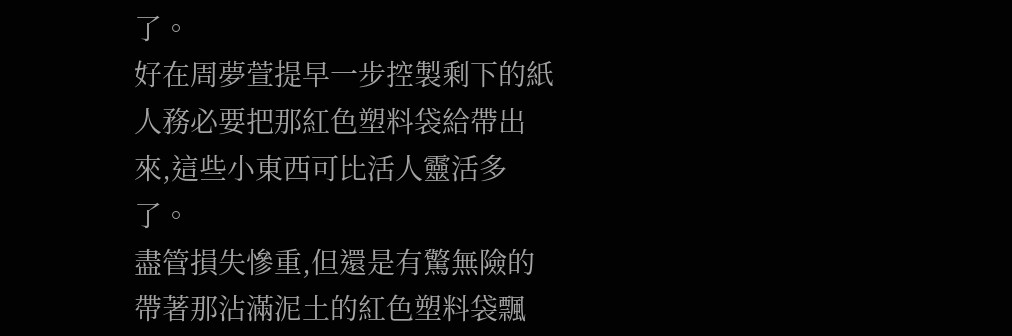了。
好在周夢萱提早一步控製剩下的紙人務必要把那紅色塑料袋給帶出來,這些小東西可比活人靈活多了。
盡管損失慘重,但還是有驚無險的帶著那沾滿泥土的紅色塑料袋飄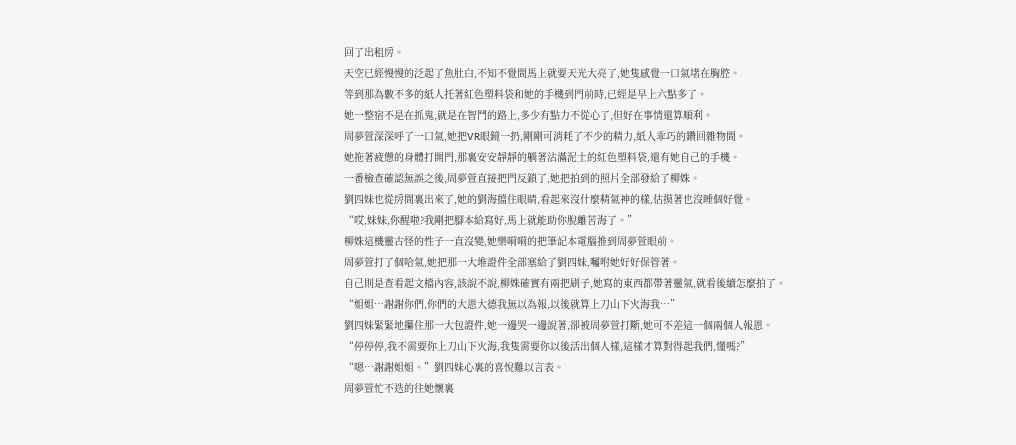回了出租房。
天空已經慢慢的泛起了魚肚白,不知不覺間馬上就要天光大亮了,她隻感覺一口氣堵在胸腔。
等到那為數不多的紙人托著紅色塑料袋和她的手機到門前時,已經是早上六點多了。
她一整宿不是在抓鬼,就是在智鬥的路上,多少有點力不從心了,但好在事情還算順利。
周夢萱深深呼了一口氣,她把VR眼鏡一扔,剛剛可消耗了不少的精力,紙人乖巧的鑽回雜物間。
她拖著疲憊的身體打開門,那裏安安靜靜的躺著沾滿泥土的紅色塑料袋,還有她自己的手機。
一番檢查確認無誤之後,周夢萱直接把門反鎖了,她把拍到的照片全部發給了柳姝。
劉四妹也從房間裏出來了,她的劉海擋住眼睛,看起來沒什麼精氣神的樣,估摸著也沒睡個好覺。
“哎,妹妹,你醒啦?我剛把腳本給寫好,馬上就能助你脫離苦海了。”
柳姝這機靈古怪的性子一直沒變,她樂嗬嗬的把筆記本電腦推到周夢萱眼前。
周夢萱打了個哈氣,她把那一大堆證件全部塞給了劉四妹,囑咐她好好保管著。
自己則是查看起文檔內容,該說不說,柳姝確實有兩把刷子,她寫的東西都帶著靈氣,就看後續怎麼拍了。
“姐姐…謝謝你們,你們的大恩大德我無以為報,以後就算上刀山下火海我…”
劉四妹緊緊地攥住那一大包證件,她一邊哭一邊說著,卻被周夢萱打斷,她可不差這一個兩個人報恩。
“停停停,我不需要你上刀山下火海,我隻需要你以後活出個人樣,這樣才算對得起我們,懂嗎?”
“嗯…謝謝姐姐。”劉四妹心裏的喜悅難以言表。
周夢萱忙不迭的往她懷裏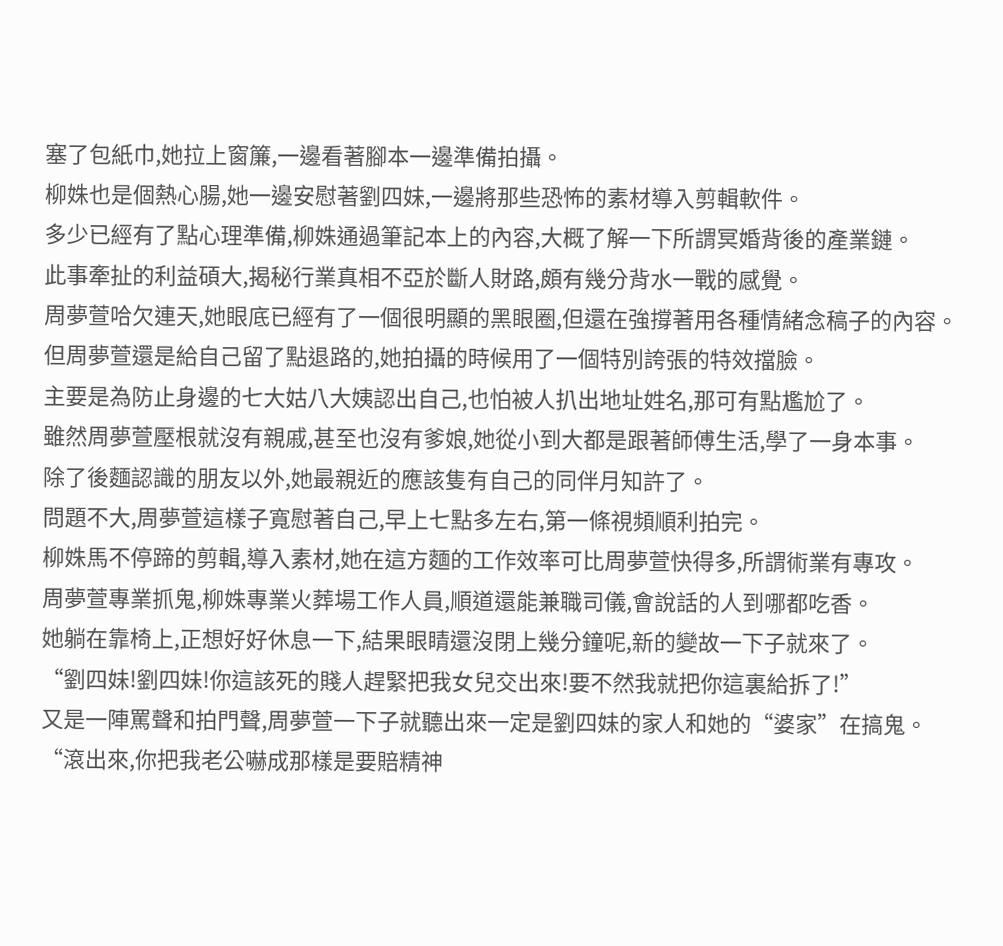塞了包紙巾,她拉上窗簾,一邊看著腳本一邊準備拍攝。
柳姝也是個熱心腸,她一邊安慰著劉四妹,一邊將那些恐怖的素材導入剪輯軟件。
多少已經有了點心理準備,柳姝通過筆記本上的內容,大概了解一下所謂冥婚背後的產業鏈。
此事牽扯的利益碩大,揭秘行業真相不亞於斷人財路,頗有幾分背水一戰的感覺。
周夢萱哈欠連天,她眼底已經有了一個很明顯的黑眼圈,但還在強撐著用各種情緒念稿子的內容。
但周夢萱還是給自己留了點退路的,她拍攝的時候用了一個特別誇張的特效擋臉。
主要是為防止身邊的七大姑八大姨認出自己,也怕被人扒出地址姓名,那可有點尷尬了。
雖然周夢萱壓根就沒有親戚,甚至也沒有爹娘,她從小到大都是跟著師傅生活,學了一身本事。
除了後麵認識的朋友以外,她最親近的應該隻有自己的同伴月知許了。
問題不大,周夢萱這樣子寬慰著自己,早上七點多左右,第一條視頻順利拍完。
柳姝馬不停蹄的剪輯,導入素材,她在這方麵的工作效率可比周夢萱快得多,所謂術業有專攻。
周夢萱專業抓鬼,柳姝專業火葬場工作人員,順道還能兼職司儀,會說話的人到哪都吃香。
她躺在靠椅上,正想好好休息一下,結果眼睛還沒閉上幾分鐘呢,新的變故一下子就來了。
“劉四妹!劉四妹!你這該死的賤人趕緊把我女兒交出來!要不然我就把你這裏給拆了!”
又是一陣罵聲和拍門聲,周夢萱一下子就聽出來一定是劉四妹的家人和她的“婆家”在搞鬼。
“滾出來,你把我老公嚇成那樣是要賠精神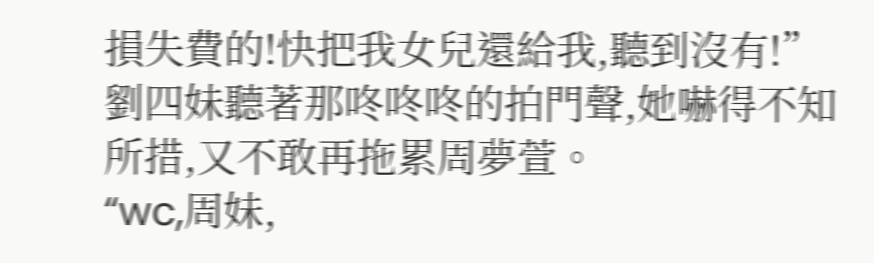損失費的!快把我女兒還給我,聽到沒有!”
劉四妹聽著那咚咚咚的拍門聲,她嚇得不知所措,又不敢再拖累周夢萱。
“wc,周妹,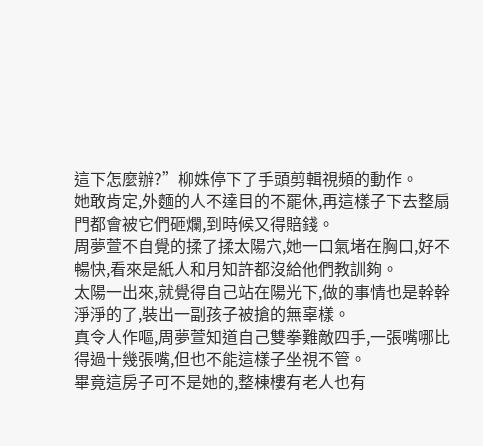這下怎麼辦?”柳姝停下了手頭剪輯視頻的動作。
她敢肯定,外麵的人不達目的不罷休,再這樣子下去整扇門都會被它們砸爛,到時候又得賠錢。
周夢萱不自覺的揉了揉太陽穴,她一口氣堵在胸口,好不暢快,看來是紙人和月知許都沒給他們教訓夠。
太陽一出來,就覺得自己站在陽光下,做的事情也是幹幹淨淨的了,裝出一副孩子被搶的無辜樣。
真令人作嘔,周夢萱知道自己雙拳難敵四手,一張嘴哪比得過十幾張嘴,但也不能這樣子坐視不管。
畢竟這房子可不是她的,整棟樓有老人也有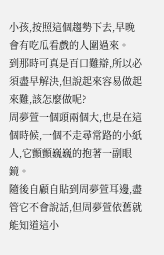小孩,按照這個趨勢下去,早晚會有吃瓜看戲的人圍過來。
到那時可真是百口難辯,所以必須盡早解決,但說起來容易做起來難,該怎麼做呢?
周夢萱一個頭兩個大,也是在這個時候,一個不走尋常路的小紙人,它顫顫巍巍的抱著一副眼鏡。
隨後自顧自貼到周夢萱耳邊,盡管它不會說話,但周夢萱依舊就能知道這小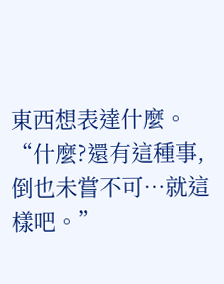東西想表達什麼。
“什麼?還有這種事,倒也未嘗不可…就這樣吧。”